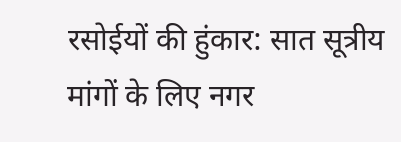रसोईयों की हुंकार: सात सूत्रीय मांगों के लिए नगर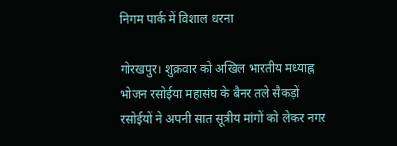निगम पार्क में विशाल धरना

गोरखपुर। शुक्रवार को अखिल भारतीय मध्याह्न भोजन रसोईया महासंघ के बैनर तले सैकड़ों रसोईयों ने अपनी सात सूत्रीय मांगों को लेकर नगर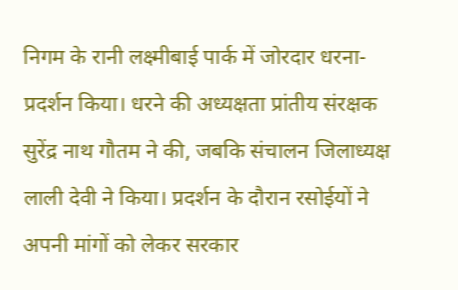निगम के रानी लक्ष्मीबाई पार्क में जोरदार धरना-प्रदर्शन किया। धरने की अध्यक्षता प्रांतीय संरक्षक सुरेंद्र नाथ गौतम ने की, जबकि संचालन जिलाध्यक्ष लाली देवी ने किया। प्रदर्शन के दौरान रसोईयों ने अपनी मांगों को लेकर सरकार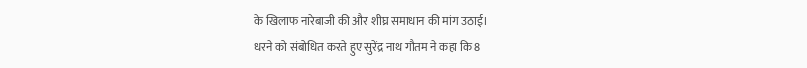के खिलाफ नारेबाजी की और शीघ्र समाधान की मांग उठाई।
धरने को संबोधित करते हुए सुरेंद्र नाथ गौतम ने कहा कि 8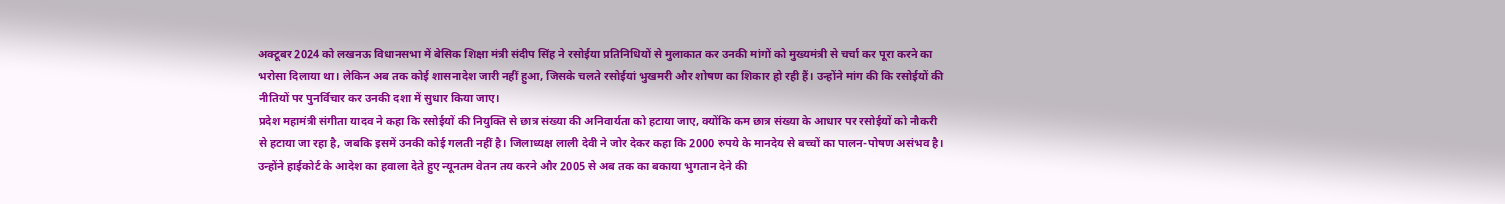अक्टूबर 2024 को लखनऊ विधानसभा में बेसिक शिक्षा मंत्री संदीप सिंह ने रसोईया प्रतिनिधियों से मुलाकात कर उनकी मांगों को मुख्यमंत्री से चर्चा कर पूरा करने का भरोसा दिलाया था। लेकिन अब तक कोई शासनादेश जारी नहीं हुआ, जिसके चलते रसोईयां भुखमरी और शोषण का शिकार हो रही हैं। उन्होंने मांग की कि रसोईयों की नीतियों पर पुनर्विचार कर उनकी दशा में सुधार किया जाए।
प्रदेश महामंत्री संगीता यादव ने कहा कि रसोईयों की नियुक्ति से छात्र संख्या की अनिवार्यता को हटाया जाए, क्योंकि कम छात्र संख्या के आधार पर रसोईयों को नौकरी से हटाया जा रहा है, जबकि इसमें उनकी कोई गलती नहीं है। जिलाध्यक्ष लाली देवी ने जोर देकर कहा कि 2000 रुपये के मानदेय से बच्चों का पालन-पोषण असंभव है। उन्होंने हाईकोर्ट के आदेश का हवाला देते हुए न्यूनतम वेतन तय करने और 2005 से अब तक का बकाया भुगतान देने की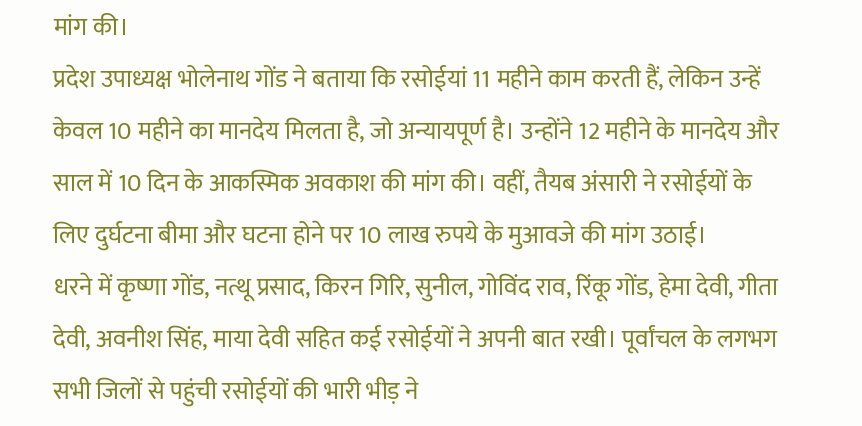मांग की।
प्रदेश उपाध्यक्ष भोलेनाथ गोंड ने बताया कि रसोईयां 11 महीने काम करती हैं, लेकिन उन्हें केवल 10 महीने का मानदेय मिलता है, जो अन्यायपूर्ण है। उन्होंने 12 महीने के मानदेय और साल में 10 दिन के आकस्मिक अवकाश की मांग की। वहीं, तैयब अंसारी ने रसोईयों के लिए दुर्घटना बीमा और घटना होने पर 10 लाख रुपये के मुआवजे की मांग उठाई।
धरने में कृष्णा गोंड, नत्थू प्रसाद, किरन गिरि, सुनील, गोविंद राव, रिंकू गोंड, हेमा देवी, गीता देवी, अवनीश सिंह, माया देवी सहित कई रसोईयों ने अपनी बात रखी। पूर्वांचल के लगभग सभी जिलों से पहुंची रसोईयों की भारी भीड़ ने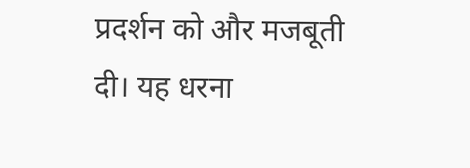प्रदर्शन को और मजबूती दी। यह धरना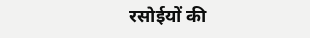रसोईयों की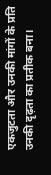एकजुटता और उनकी मांगों के प्रति उनकी दृढ़ता का प्रतीक बना।